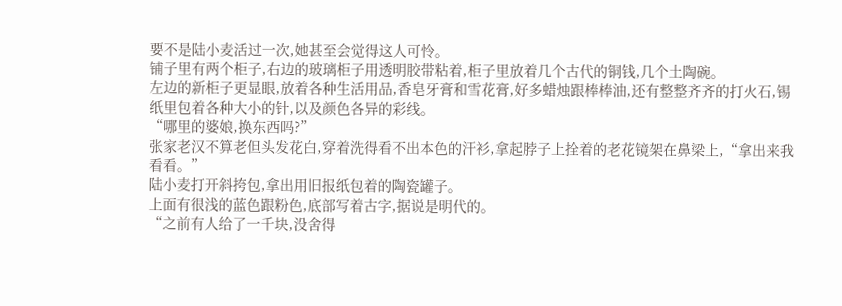要不是陆小麦活过一次,她甚至会觉得这人可怜。
铺子里有两个柜子,右边的玻璃柜子用透明胶带粘着,柜子里放着几个古代的铜钱,几个土陶碗。
左边的新柜子更显眼,放着各种生活用品,香皂牙膏和雪花膏,好多蜡烛跟棒棒油,还有整整齐齐的打火石,锡纸里包着各种大小的针,以及颜色各异的彩线。
“哪里的婆娘,换东西吗?”
张家老汉不算老但头发花白,穿着洗得看不出本色的汗衫,拿起脖子上拴着的老花镜架在鼻梁上,“拿出来我看看。”
陆小麦打开斜挎包,拿出用旧报纸包着的陶瓷罐子。
上面有很浅的蓝色跟粉色,底部写着古字,据说是明代的。
“之前有人给了一千块,没舍得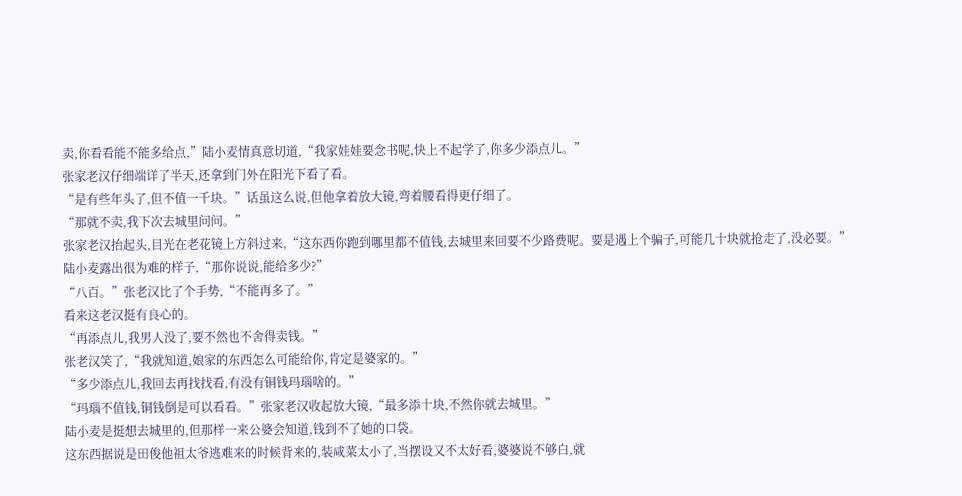卖,你看看能不能多给点,”陆小麦情真意切道,“我家娃娃要念书呢,快上不起学了,你多少添点儿。”
张家老汉仔细端详了半天,还拿到门外在阳光下看了看。
“是有些年头了,但不值一千块。”话虽这么说,但他拿着放大镜,弯着腰看得更仔细了。
“那就不卖,我下次去城里问问。”
张家老汉抬起头,目光在老花镜上方斜过来,“这东西你跑到哪里都不值钱,去城里来回要不少路费呢。要是遇上个骗子,可能几十块就抢走了,没必要。”
陆小麦露出很为难的样子,“那你说说,能给多少?”
“八百。”张老汉比了个手势,“不能再多了。”
看来这老汉挺有良心的。
“再添点儿,我男人没了,要不然也不舍得卖钱。”
张老汉笑了,“我就知道,娘家的东西怎么可能给你,肯定是婆家的。”
“多少添点儿,我回去再找找看,有没有铜钱玛瑙啥的。”
“玛瑙不值钱,铜钱倒是可以看看。”张家老汉收起放大镜,“最多添十块,不然你就去城里。”
陆小麦是挺想去城里的,但那样一来公婆会知道,钱到不了她的口袋。
这东西据说是田俊他祖太爷逃难来的时候背来的,装咸菜太小了,当摆设又不太好看,婆婆说不够白,就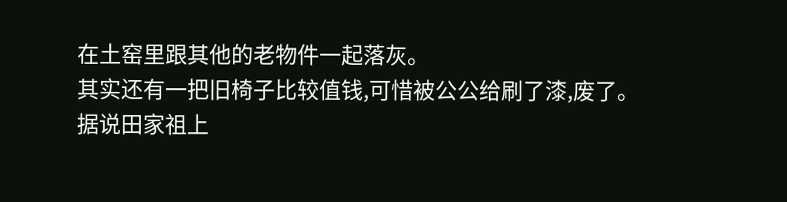在土窑里跟其他的老物件一起落灰。
其实还有一把旧椅子比较值钱,可惜被公公给刷了漆,废了。
据说田家祖上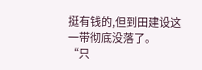挺有钱的,但到田建设这一带彻底没落了。
“只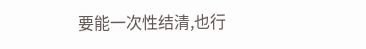要能一次性结清,也行